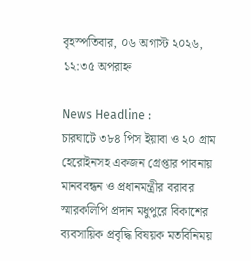বৃহস্পতিবার, ০৬ অগাস্ট ২০২৬, ১২:৩৫ অপরাহ্ন

News Headline :
চারঘাটে ৩৮৪ পিস ইয়াবা ও ২০ গ্রাম হেরোইনসহ একজন গ্রেপ্তার পাবনায় মানববন্ধন ও প্রধানমন্ত্রীর বরাবর স্মারকলিপি প্রদান মধুপুরে বিকাশের ব্যবসায়িক প্রবৃদ্ধি বিষয়ক মতবিনিময়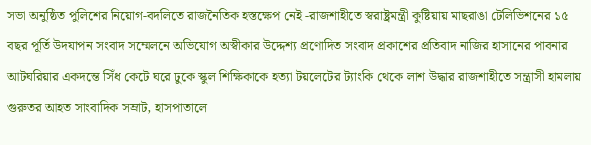সভা অনুষ্ঠিত পুলিশের নিয়োগ-বদলিতে রাজনৈতিক হস্তক্ষেপ নেই -রাজশাহীতে স্বরাষ্ট্রমন্ত্রী কুষ্টিয়ায় মাছরাঙা টেলিভিশনের ১৫ বছর পূর্তি উদযাপন সংবাদ সম্মেলনে অভিযোগ অস্বীকার উদ্দেশ্য প্রণোদিত সংবাদ প্রকাশের প্রতিবাদ নাজির হাসানের পাবনার আটঘরিয়ার একদন্তে সিঁধ কেটে ঘরে ঢুকে স্কুল শিক্ষিকাকে হত্যা টয়লেটের ট্যাংকি থেকে লাশ উদ্ধার রাজশাহীতে সন্ত্রাসী হামলায় গুরুতর আহত সাংবাদিক সম্রাট, হাসপাতালে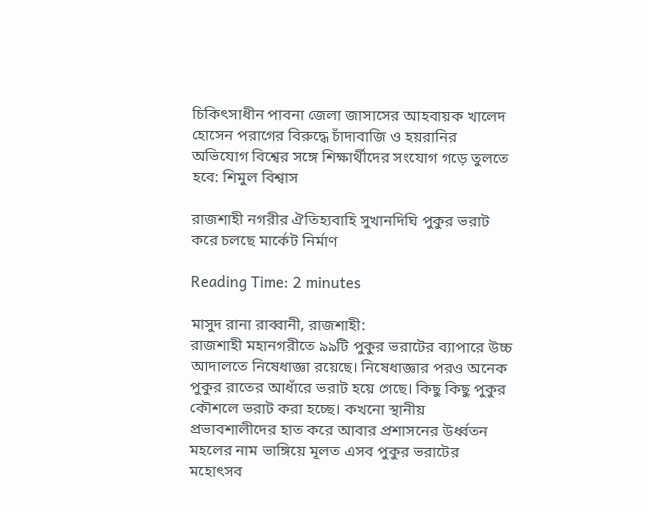চিকিৎসাধীন পাবনা জেলা জাসাসের আহবায়ক খালেদ হোসেন পরাগের বিরুদ্ধে চাঁদাবাজি ও হয়রানির অভিযোগ বিশ্বের সঙ্গে শিক্ষার্থীদের সংযোগ গড়ে তুলতে হবে: শিমুল বিশ্বাস

রাজশাহী নগরীর ঐতিহ্যবাহি সুখানদিঘি পুকুর ভরাট করে চলছে মার্কেট নির্মাণ

Reading Time: 2 minutes

মাসুদ রানা রাব্বানী, রাজশাহী:
রাজশাহী মহানগরীতে ৯৯টি পুকুর ভরাটের ব্যাপারে উচ্চ আদালতে নিষেধাজ্ঞা রয়েছে। নিষেধাজ্ঞার পরও অনেক পুকুর রাতের আধাঁরে ভরাট হয়ে গেছে। কিছু কিছু পুকুর কৌশলে ভরাট করা হচ্ছে। কখনো স্থানীয় প্রভাবশালীদের হাত করে আবার প্রশাসনের উর্ধ্বতন মহলের নাম ভাঙ্গিয়ে মূলত এসব পুকুর ভরাটের মহোৎসব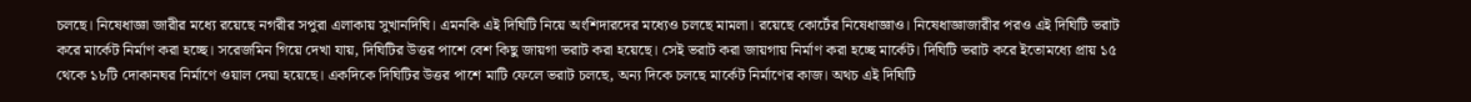চলছে। নিষেধাজ্ঞা জারীর মধ্যে রয়েছে নগরীর সপুরা এলাকায় সুখানদিঘি। এমনকি এই দিঘিটি নিয়ে অংশিদারদের মধ্যেও চলছে মামলা। রয়েছে কোর্টের নিষেধাজ্ঞাও। নিষেধাজ্ঞাজারীর পরও এই দিঘিটি ভরাট করে মার্কেট নির্মাণ করা হচ্ছে। সরেজমিন গিয়ে দেখা যায়, দিঘিটির উত্তর পাশে বেশ কিছু জায়গা ভরাট করা হয়েছে। সেই ভরাট করা জায়গায় নির্মাণ করা হচ্ছে মার্কেট। দিঘিটি ভরাট করে ইতোমধ্যে প্রায় ১৫ থেকে ১৮টি দোকানঘর নির্মাণে ওয়াল দেয়া হয়েছে। একদিকে দিঘিটির উত্তর পাশে মাটি ফেলে ভরাট চলছে, অন্য দিকে চলছে মার্কেট নির্মাণের কাজ। অথচ এই দিঘিটি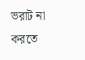ভরাট না করতে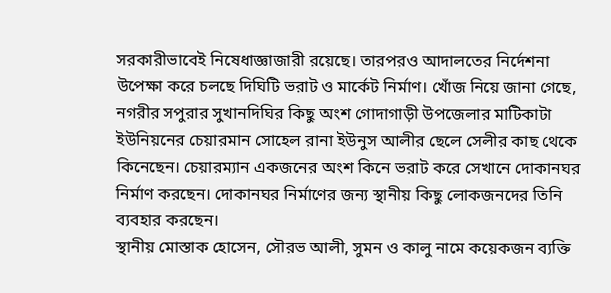সরকারীভাবেই নিষেধাজ্ঞাজারী রয়েছে। তারপরও আদালতের নির্দেশনা উপেক্ষা করে চলছে দিঘিটি ভরাট ও মার্কেট নির্মাণ। খোঁজ নিয়ে জানা গেছে, নগরীর সপুরার সুখানদিঘির কিছু অংশ গোদাগাড়ী উপজেলার মাটিকাটা ইউনিয়নের চেয়ারমান সোহেল রানা ইউনুস আলীর ছেলে সেলীর কাছ থেকে কিনেছেন। চেয়ারম্যান একজনের অংশ কিনে ভরাট করে সেখানে দোকানঘর নির্মাণ করছেন। দোকানঘর নির্মাণের জন্য স্থানীয় কিছু লোকজনদের তিনি ব্যবহার করছেন।
স্থানীয় মোস্তাক হোসেন, সৌরভ আলী, সুমন ও কালু নামে কয়েকজন ব্যক্তি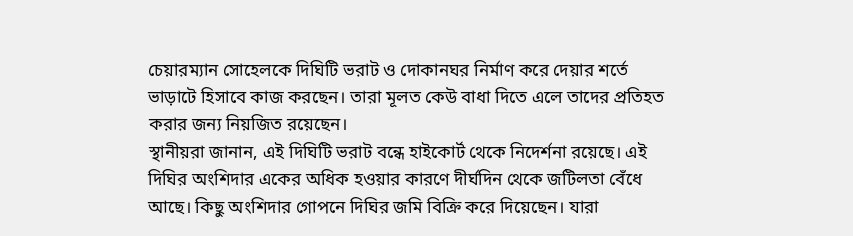চেয়ারম্যান সোহেলকে দিঘিটি ভরাট ও দোকানঘর নির্মাণ করে দেয়ার শর্তে ভাড়াটে হিসাবে কাজ করছেন। তারা মূলত কেউ বাধা দিতে এলে তাদের প্রতিহত করার জন্য নিয়জিত রয়েছেন।
স্থানীয়রা জানান, এই দিঘিটি ভরাট বন্ধে হাইকোর্ট থেকে নিদের্শনা রয়েছে। এই দিঘির অংশিদার একের অধিক হওয়ার কারণে দীর্ঘদিন থেকে জটিলতা বেঁধে আছে। কিছু অংশিদার গোপনে দিঘির জমি বিক্রি করে দিয়েছেন। যারা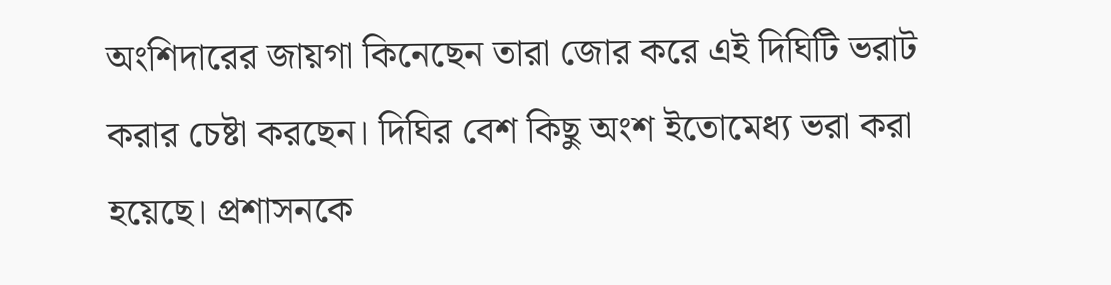অংশিদারের জায়গা কিনেছেন তারা জোর করে এই দিঘিটি ভরাট করার চেষ্টা করছেন। দিঘির বেশ কিছু অংশ ইতোমেধ্য ভরা করা হয়েছে। প্রশাসনকে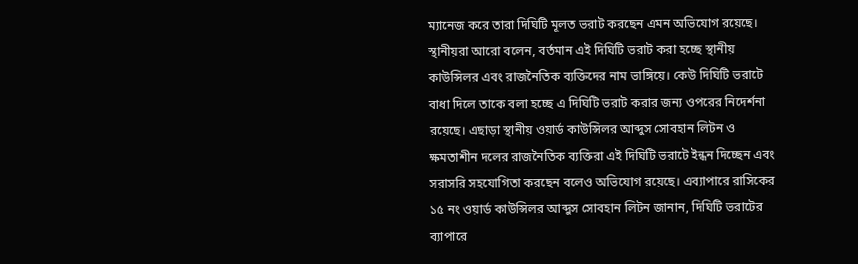ম্যানেজ করে তারা দিঘিটি মূলত ভরাট করছেন এমন অভিযোগ রয়েছে।
স্থানীয়রা আরো বলেন, বর্তমান এই দিঘিটি ভরাট করা হচ্ছে স্থানীয় কাউন্সিলর এবং রাজনৈতিক ব্যক্তিদের নাম ভাঙ্গিয়ে। কেউ দিঘিটি ভরাটে বাধা দিলে তাকে বলা হচ্ছে এ দিঘিটি ভরাট করার জন্য ওপরের নিদের্শনা রয়েছে। এছাড়া স্থানীয় ওয়ার্ড কাউন্সিলর আব্দুস সোবহান লিটন ও ক্ষমতাশীন দলের রাজনৈতিক ব্যক্তিরা এই দিঘিটি ভরাটে ইন্ধন দিচ্ছেন এবং সরাসরি সহযোগিতা করছেন বলেও অভিযোগ রয়েছে। এব্যাপারে রাসিকের ১৫ নং ওয়ার্ড কাউন্সিলর আব্দুস সোবহান লিটন জানান, দিঘিটি ভরাটের ব্যাপারে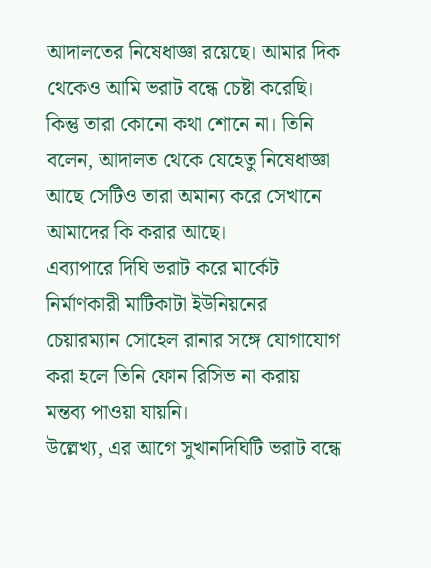আদালতের নিষেধাজ্ঞা রয়েছে। আমার দিক থেকেও আমি ভরাট বন্ধে চেষ্টা করেছি। কিন্তু তারা কোনো কথা শোনে না। তিনি বলেন, আদালত থেকে যেহেতু নিষেধাজ্ঞা আছে সেটিও তারা অমান্য করে সেখানে আমাদের কি করার আছে।
এব্যাপারে দিঘি ভরাট করে মার্কেট নির্মাণকারী মাটিকাটা ইউনিয়নের চেয়ারম্যান সোহেল রানার সঙ্গে যোগাযোগ করা হলে তিনি ফোন রিসিভ না করায় মন্তব্য পাওয়া যায়নি।
উল্লেখ্য, এর আগে সুখানদিঘিটি ভরাট বন্ধে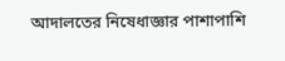আদালতের নিষেধাজ্ঞার পাশাপাশি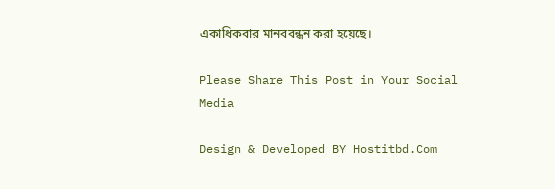একাধিকবার মানববন্ধন করা হয়েছে।

Please Share This Post in Your Social Media

Design & Developed BY Hostitbd.Com